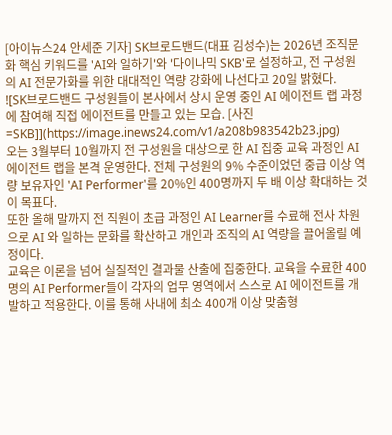[아이뉴스24 안세준 기자] SK브로드밴드(대표 김성수)는 2026년 조직문화 핵심 키워드를 'AI와 일하기'와 '다이나믹 SKB'로 설정하고, 전 구성원의 AI 전문가화를 위한 대대적인 역량 강화에 나선다고 20일 밝혔다.
![SK브로드밴드 구성원들이 본사에서 상시 운영 중인 AI 에이전트 랩 과정에 참여해 직접 에이전트를 만들고 있는 모습. [사진=SKB]](https://image.inews24.com/v1/a208b983542b23.jpg)
오는 3월부터 10월까지 전 구성원을 대상으로 한 AI 집중 교육 과정인 AI 에이전트 랩을 본격 운영한다. 전체 구성원의 9% 수준이었던 중급 이상 역량 보유자인 'AI Performer'를 20%인 400명까지 두 배 이상 확대하는 것이 목표다.
또한 올해 말까지 전 직원이 초급 과정인 AI Learner를 수료해 전사 차원으로 AI 와 일하는 문화를 확산하고 개인과 조직의 AI 역량을 끌어올릴 예정이다.
교육은 이론을 넘어 실질적인 결과물 산출에 집중한다. 교육을 수료한 400명의 AI Performer들이 각자의 업무 영역에서 스스로 AI 에이전트를 개발하고 적용한다. 이를 통해 사내에 최소 400개 이상 맞춤형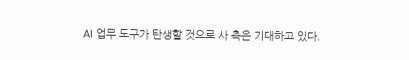AI 업무 도구가 탄생할 것으로 사 측은 기대하고 있다.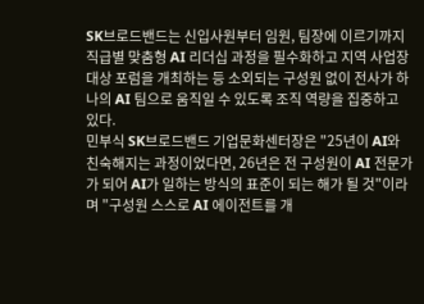SK브로드밴드는 신입사원부터 임원, 팀장에 이르기까지 직급별 맞춤형 AI 리더십 과정을 필수화하고 지역 사업장 대상 포럼을 개최하는 등 소외되는 구성원 없이 전사가 하나의 AI 팀으로 움직일 수 있도록 조직 역량을 집중하고 있다.
민부식 SK브로드밴드 기업문화센터장은 "25년이 AI와 친숙해지는 과정이었다면, 26년은 전 구성원이 AI 전문가가 되어 AI가 일하는 방식의 표준이 되는 해가 될 것"이라며 "구성원 스스로 AI 에이전트를 개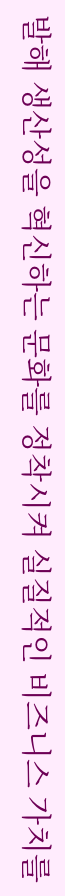발해 생산성을 혁신하는 문화를 정착시켜 실질적인 비즈니스 가치를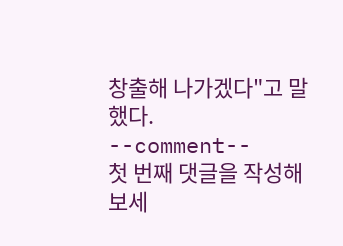창출해 나가겠다"고 말했다.
--comment--
첫 번째 댓글을 작성해 보세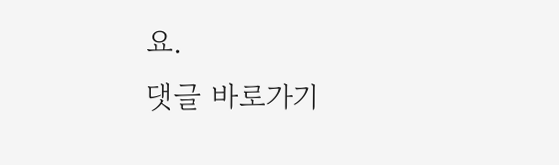요.
댓글 바로가기